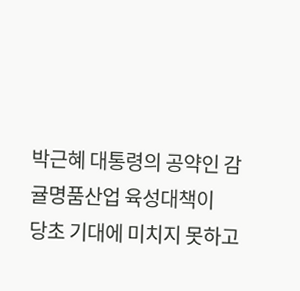박근혜 대통령의 공약인 감귤명품산업 육성대책이
당초 기대에 미치지 못하고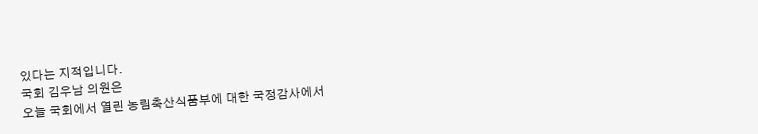있다는 지적입니다.
국회 김우남 의원은
오늘 국회에서 열린 농림축산식품부에 대한 국정감사에서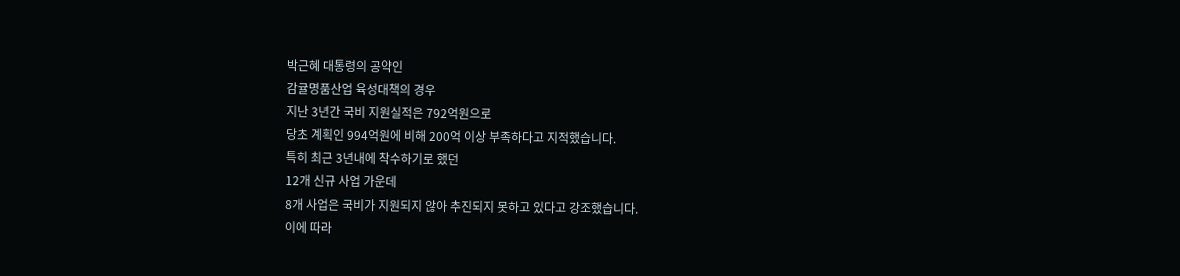박근혜 대통령의 공약인
감귤명품산업 육성대책의 경우
지난 3년간 국비 지원실적은 792억원으로
당초 계획인 994억원에 비해 200억 이상 부족하다고 지적했습니다.
특히 최근 3년내에 착수하기로 했던
12개 신규 사업 가운데
8개 사업은 국비가 지원되지 않아 추진되지 못하고 있다고 강조했습니다.
이에 따라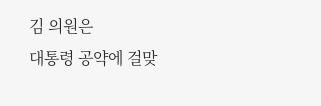김 의원은
대통령 공약에 걸맞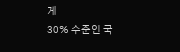게
30% 수준인 국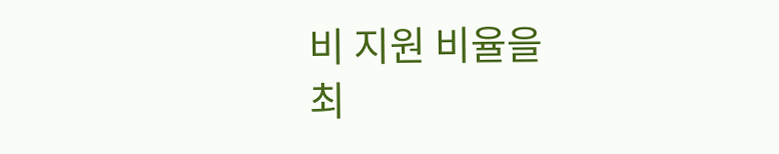비 지원 비율을
최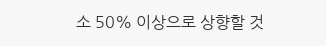소 50% 이상으로 상향할 것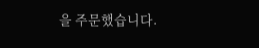을 주문했습니다.